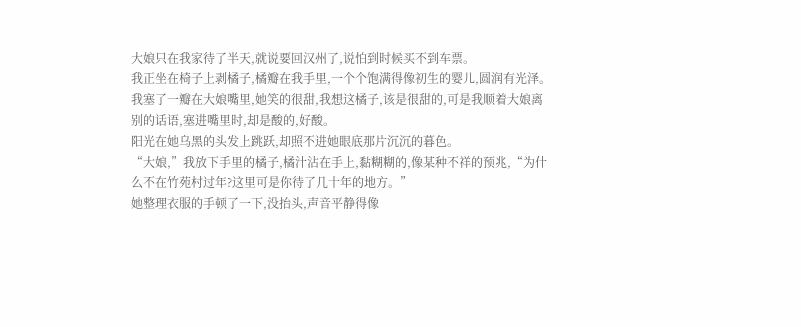大娘只在我家待了半天,就说要回汉州了,说怕到时候买不到车票。
我正坐在椅子上剥橘子,橘瓣在我手里,一个个饱满得像初生的婴儿,圆润有光泽。
我塞了一瓣在大娘嘴里,她笑的很甜,我想这橘子,该是很甜的,可是我顺着大娘离别的话语,塞进嘴里时,却是酸的,好酸。
阳光在她乌黑的头发上跳跃,却照不进她眼底那片沉沉的暮色。
“大娘,”我放下手里的橘子,橘汁沾在手上,黏糊糊的,像某种不祥的预兆,“为什么不在竹苑村过年?这里可是你待了几十年的地方。”
她整理衣服的手顿了一下,没抬头,声音平静得像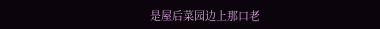是屋后菜园边上那口老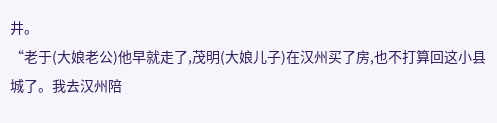井。
“老于(大娘老公)他早就走了,茂明(大娘儿子)在汉州买了房,也不打算回这小县城了。我去汉州陪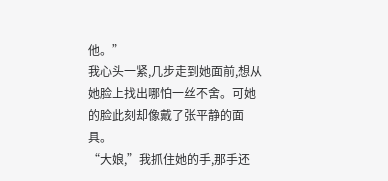他。”
我心头一紧,几步走到她面前,想从她脸上找出哪怕一丝不舍。可她的脸此刻却像戴了张平静的面具。
“大娘,”我抓住她的手,那手还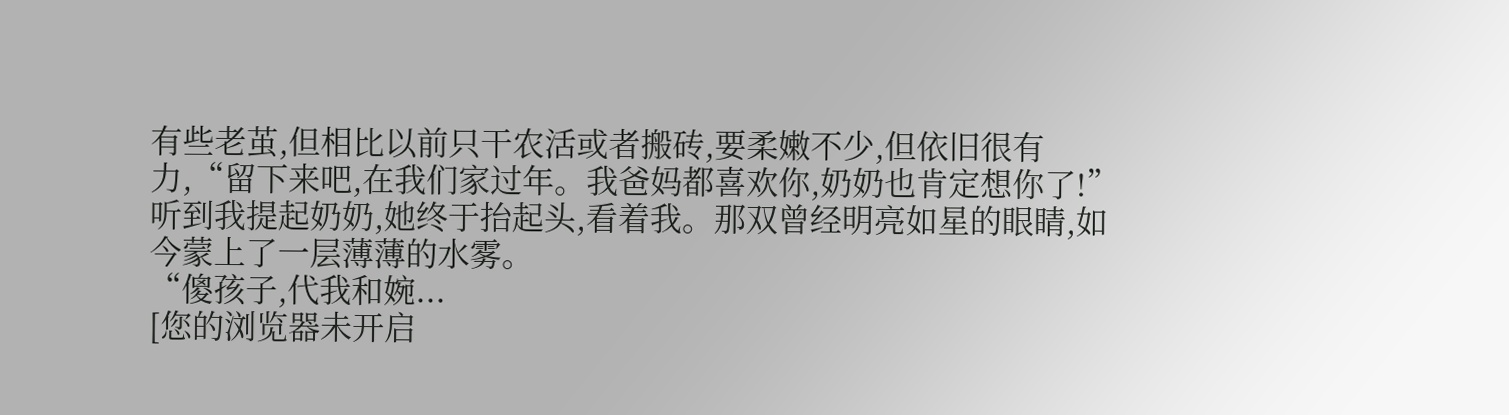有些老茧,但相比以前只干农活或者搬砖,要柔嫩不少,但依旧很有力,“留下来吧,在我们家过年。我爸妈都喜欢你,奶奶也肯定想你了!”
听到我提起奶奶,她终于抬起头,看着我。那双曾经明亮如星的眼睛,如今蒙上了一层薄薄的水雾。
“傻孩子,代我和婉...
[您的浏览器未开启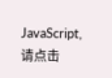JavaScript,请点击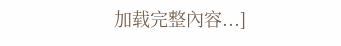加载完整內容...]